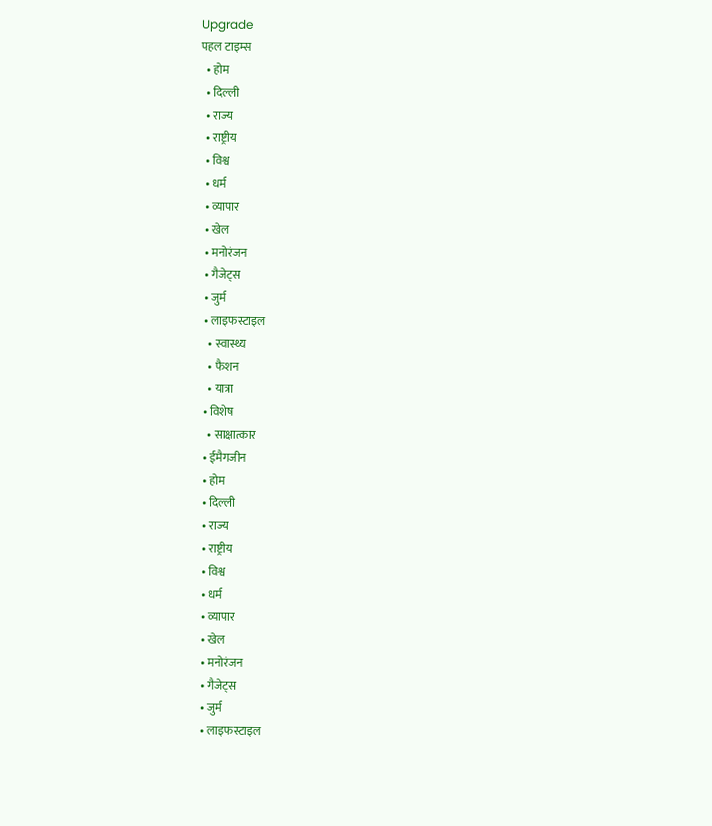Upgrade
पहल टाइम्स
  • होम
  • दिल्ली
  • राज्य
  • राष्ट्रीय
  • विश्व
  • धर्म
  • व्यापार
  • खेल
  • मनोरंजन
  • गैजेट्स
  • जुर्म
  • लाइफस्टाइल
    • स्वास्थ्य
    • फैशन
    • यात्रा
  • विशेष
    • साक्षात्कार
  • ईमैगजीन
  • होम
  • दिल्ली
  • राज्य
  • राष्ट्रीय
  • विश्व
  • धर्म
  • व्यापार
  • खेल
  • मनोरंजन
  • गैजेट्स
  • जुर्म
  • लाइफस्टाइल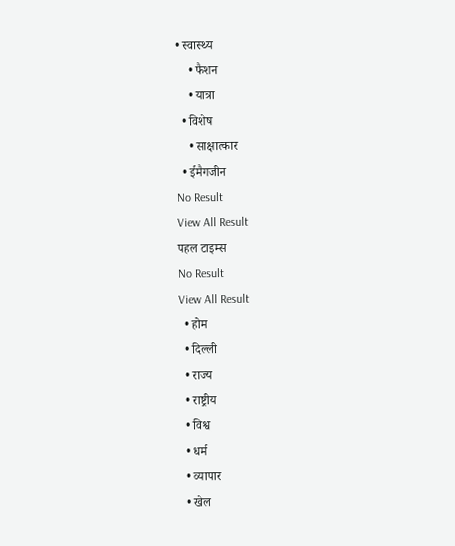• स्वास्थ्य
    • फैशन
    • यात्रा
  • विशेष
    • साक्षात्कार
  • ईमैगजीन
No Result
View All Result
पहल टाइम्स
No Result
View All Result
  • होम
  • दिल्ली
  • राज्य
  • राष्ट्रीय
  • विश्व
  • धर्म
  • व्यापार
  • खेल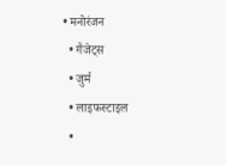• मनोरंजन
  • गैजेट्स
  • जुर्म
  • लाइफस्टाइल
  •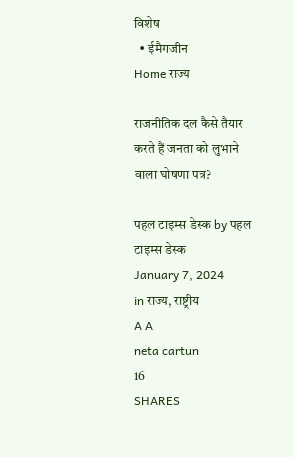विशेष
  • ईमैगजीन
Home राज्य

राजनीतिक दल कैसे तैयार करते हैं जनता को लुभाने वाला घोषणा पत्र?

पहल टाइम्स डेस्क by पहल टाइम्स डेस्क
January 7, 2024
in राज्य, राष्ट्रीय
A A
neta cartun
16
SHARES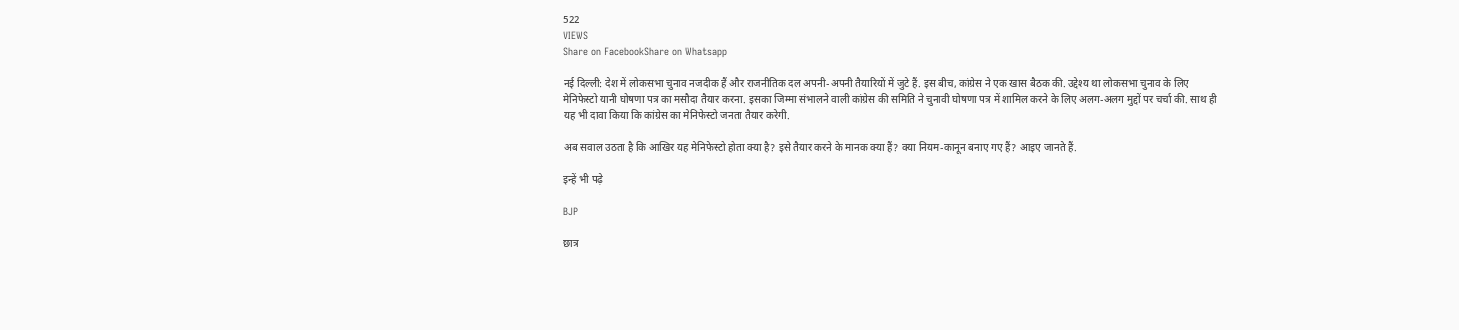522
VIEWS
Share on FacebookShare on Whatsapp

नई दिल्ली: देश में लोकसभा चुनाव नजदीक हैं और राजनीतिक दल अपनी-अपनी तैयारियों में जुटे हैं. इस बीच, कांग्रेस ने एक खास बैठक की. उद्देश्य था लोकसभा चुनाव के लिए मेनिफेस्टो यानी घोषणा पत्र का मसौदा तैयार करना. इसका जिम्मा संभालने वाली कांग्रेस की समिति ने चुनावी घोषणा पत्र में शामिल करने के लिए अलग-अलग मुद्दों पर चर्चा की. साथ ही यह भी दावा किया कि कांग्रेस का मेनिफेस्टो जनता तैयार करेगी.

अब सवाल उठता है कि आखिर यह मेनिफेस्टो होता क्या है? इसे तैयार करने के मानक क्या हैं? क्या नियम-कानून बनाए गए हैं? आइए जानते हैं.

इन्हें भी पढ़े

BJP

छात्र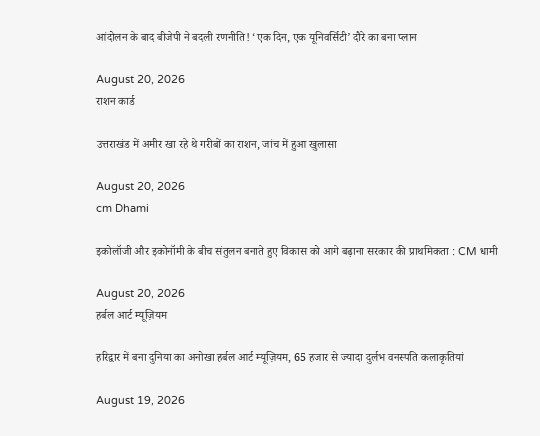आंदोलन के बाद बीजेपी ने बदली रणनीति! ‘एक दिन, एक यूनिवर्सिटी’ दौरे का बना प्लान

August 20, 2026
राशन कार्ड

उत्तराखंड में अमीर खा रहे थे गरीबों का राशन, जांच में हुआ खुलासा

August 20, 2026
cm Dhami

इकोलॉजी और इकोनॉमी के बीच संतुलन बनाते हुए विकास को आगे बढ़ाना सरकार की प्राथमिकता : CM धामी

August 20, 2026
हर्बल आर्ट म्यूज़ियम

हरिद्वार में बना दुनिया का अनोखा हर्बल आर्ट म्यूज़ियम, 65 हजार से ज्यादा दुर्लभ वनस्पति कलाकृतियां

August 19, 2026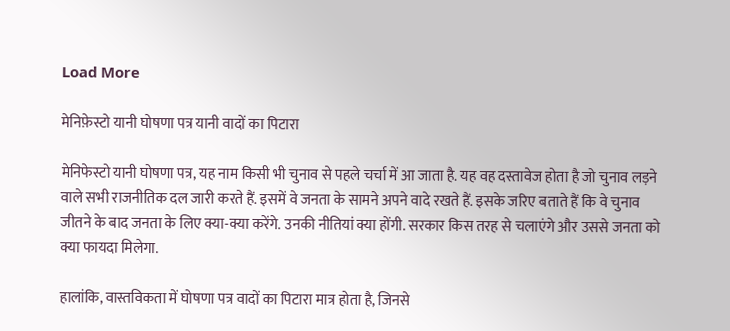Load More

मेनिफ़ेस्टो यानी घोषणा पत्र यानी वादों का पिटारा

मेनिफेस्टो यानी घोषणा पत्र, यह नाम किसी भी चुनाव से पहले चर्चा में आ जाता है. यह वह दस्तावेज होता है जो चुनाव लड़ने वाले सभी राजनीतिक दल जारी करते हैं. इसमें वे जनता के सामने अपने वादे रखते हैं. इसके जरिए बताते हैं कि वे चुनाव जीतने के बाद जनता के लिए क्या-क्या करेंगे. उनकी नीतियां क्या होंगी. सरकार किस तरह से चलाएंगे और उससे जनता को क्या फायदा मिलेगा.

हालांकि, वास्तविकता में घोषणा पत्र वादों का पिटारा मात्र होता है, जिनसे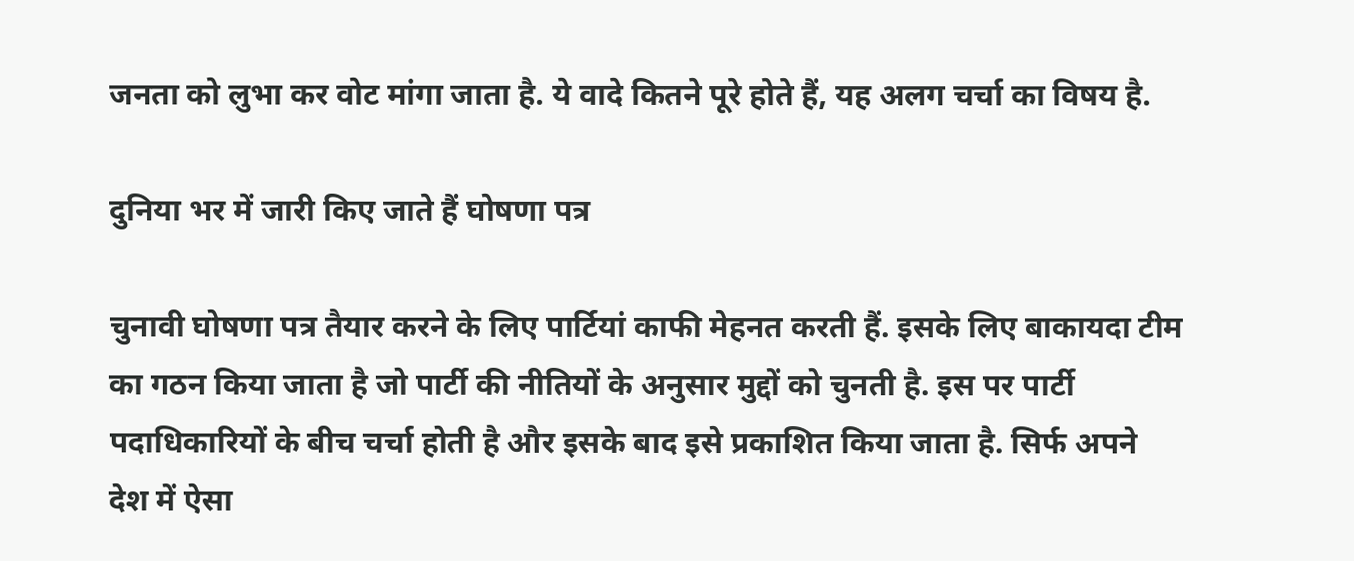जनता को लुभा कर वोट मांगा जाता है. ये वादे कितने पूरे होते हैं, यह अलग चर्चा का विषय है.

दुनिया भर में जारी किए जाते हैं घोषणा पत्र

चुनावी घोषणा पत्र तैयार करने के लिए पार्टियां काफी मेहनत करती हैं. इसके लिए बाकायदा टीम का गठन किया जाता है जो पार्टी की नीतियों के अनुसार मुद्दों को चुनती है. इस पर पार्टी पदाधिकारियों के बीच चर्चा होती है और इसके बाद इसे प्रकाशित किया जाता है. सिर्फ अपने देश में ऐसा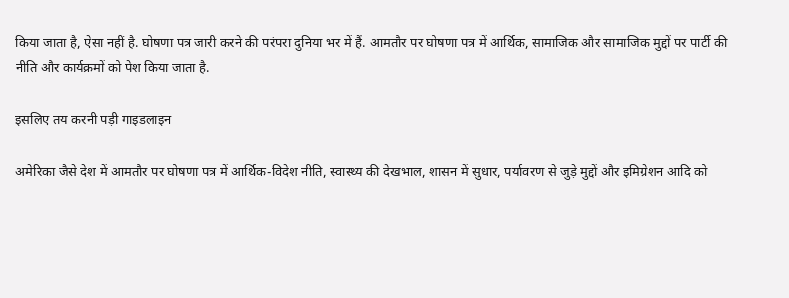किया जाता है, ऐसा नहीं है. घोषणा पत्र जारी करने की परंपरा दुनिया भर में हैं. आमतौर पर घोषणा पत्र में आर्थिक, सामाजिक और सामाजिक मुद्दों पर पार्टी की नीति और कार्यक्रमों को पेश किया जाता है.

इसलिए तय करनी पड़ी गाइडलाइन

अमेरिका जैसे देश में आमतौर पर घोषणा पत्र में आर्थिक-विदेश नीति, स्वास्थ्य की देखभाल, शासन में सुधार, पर्यावरण से जुड़े मुद्दों और इमिग्रेशन आदि को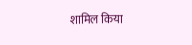शामिल किया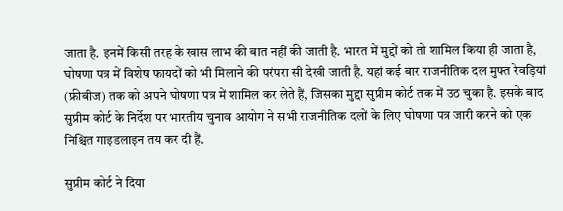जाता है. इनमें किसी तरह के खास लाभ की बात नहीं की जाती है. भारत में मुद्दों को तो शामिल किया ही जाता है, घोषणा पत्र में विशेष फायदों को भी मिलाने की परंपरा सी देखी जाती है. यहां कई बार राजनीतिक दल मुफ्त रेवड़ियां (फ्रीबीज) तक को अपने घोषणा पत्र में शामिल कर लेते हैं, जिसका मुद्दा सुप्रीम कोर्ट तक में उठ चुका है. इसके बाद सुप्रीम कोर्ट के निर्देश पर भारतीय चुनाव आयोग ने सभी राजनीतिक दलों के लिए घोषणा पत्र जारी करने को एक निश्चित गाइडलाइन तय कर दी हैं.

सुप्रीम कोर्ट ने दिया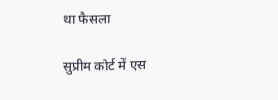था फैसला

सुप्रीम कोर्ट में एस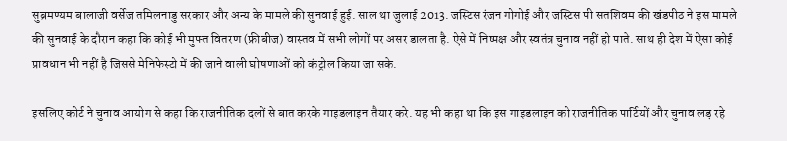सुब्रमण्यम बालाजी वर्सेज तमिलनाडु सरकार और अन्य के मामले की सुनवाई हुई. साल था जुलाई 2013. जस्टिस रंजन गोगोई और जस्टिस पी सतशिवम की खंडपीठ ने इस मामले की सुनवाई के दौरान कहा कि कोई भी मुफ्त वितरण (फ्रीबीज) वास्तव में सभी लोगों पर असर डालता है. ऐसे में निष्पक्ष और स्वतंत्र चुनाव नहीं हो पाते. साथ ही देश में ऐसा कोई प्रावधान भी नहीं है जिससे मेनिफेस्टो में की जाने वाली घोषणाओं को कंट्रोल किया जा सके.

इसलिए कोर्ट ने चुनाव आयोग से कहा कि राजनीतिक दलों से बात करके गाइडलाइन तैयार करे. यह भी कहा था कि इस गाइडलाइन को राजनीतिक पार्टियों और चुनाव लड़ रहे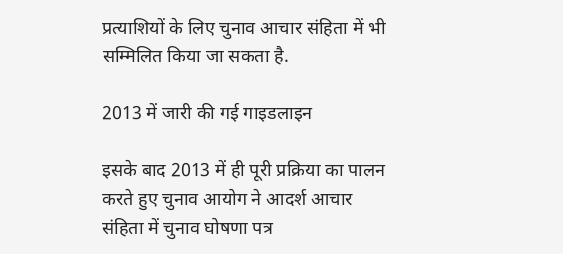प्रत्याशियों के लिए चुनाव आचार संहिता में भी सम्मिलित किया जा सकता है.

2013 में जारी की गई गाइडलाइन

इसके बाद 2013 में ही पूरी प्रक्रिया का पालन करते हुए चुनाव आयोग ने आदर्श आचार संहिता में चुनाव घोषणा पत्र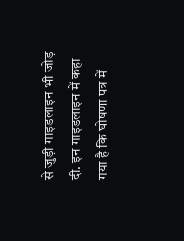से जुड़ी गाइडलाइन भी जोड़ दी. इन गाइडलाइन में कहा गया है कि घोषणा पत्र में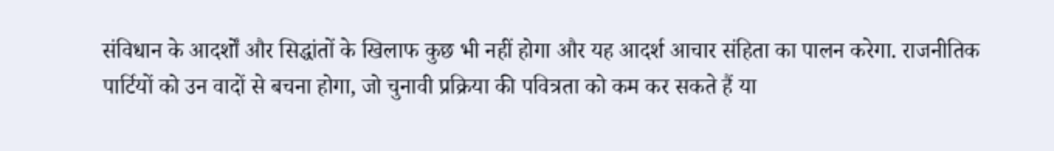संविधान के आदर्शों और सिद्धांतों के खिलाफ कुछ भी नहीं होगा और यह आदर्श आचार संहिता का पालन करेगा. राजनीतिक पार्टियों को उन वादों से बचना होगा, जो चुनावी प्रक्रिया की पवित्रता को कम कर सकते हैं या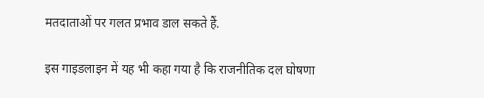मतदाताओं पर गलत प्रभाव डाल सकते हैं.

इस गाइडलाइन में यह भी कहा गया है कि राजनीतिक दल घोषणा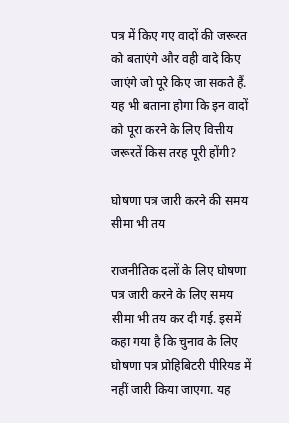पत्र में किए गए वादों की जरूरत को बताएंगे और वही वादे किए जाएंगे जो पूरे किए जा सकते हैं. यह भी बताना होगा कि इन वादों को पूरा करने के लिए वित्तीय जरूरतें किस तरह पूरी होंगी?

घोषणा पत्र जारी करने की समय सीमा भी तय

राजनीतिक दलों के लिए घोषणा पत्र जारी करने के लिए समय सीमा भी तय कर दी गई. इसमें कहा गया है कि चुनाव के लिए घोषणा पत्र प्रोहिबिटरी पीरियड में नहीं जारी किया जाएगा. यह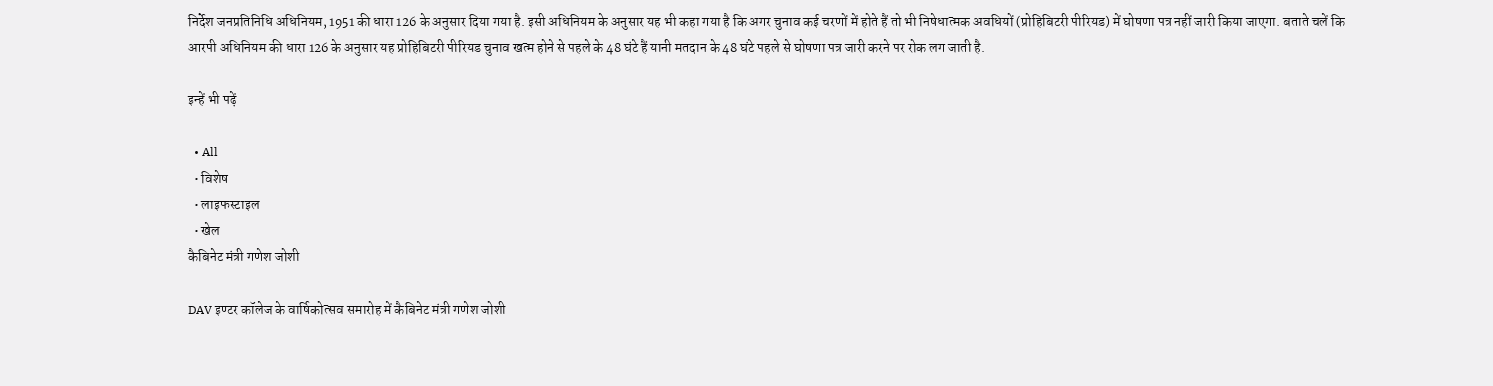निर्देश जनप्रतिनिधि अधिनियम, 1951 की धारा 126 के अनुसार दिया गया है. इसी अधिनियम के अनुसार यह भी कहा गया है कि अगर चुनाव कई चरणों में होते हैं तो भी निषेधात्मक अवधियों (प्रोहिबिटरी पीरियड) में घोषणा पत्र नहीं जारी किया जाएगा. बताते चलें कि आरपी अधिनियम की धारा 126 के अनुसार यह प्रोहिबिटरी पीरियड चुनाव खत्म होने से पहले के 48 घंटे हैं यानी मतदान के 48 घंटे पहले से घोषणा पत्र जारी करने पर रोक लग जाती है.

इन्हें भी पढ़ें

  • All
  • विशेष
  • लाइफस्टाइल
  • खेल
कैबिनेट मंत्री गणेश जोशी

DAV इण्टर कॉलेज के वार्षिकोत्सव समारोह में कैबिनेट मंत्री गणेश जोशी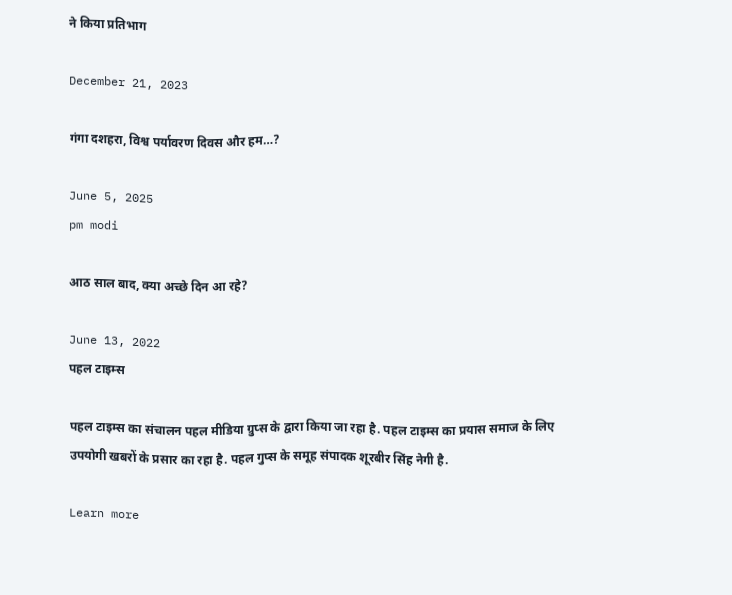ने किया प्रतिभाग

December 21, 2023

गंगा दशहरा, विश्व पर्यावरण दिवस और हम…?

June 5, 2025
pm modi

आठ साल बाद, क्या अच्छे दिन आ रहे?

June 13, 2022
पहल टाइम्स

पहल टाइम्स का संचालन पहल मीडिया ग्रुप्स के द्वारा किया जा रहा है. पहल टाइम्स का प्रयास समाज के लिए उपयोगी खबरों के प्रसार का रहा है. पहल गुप्स के समूह संपादक शूरबीर सिंह नेगी है.

Learn more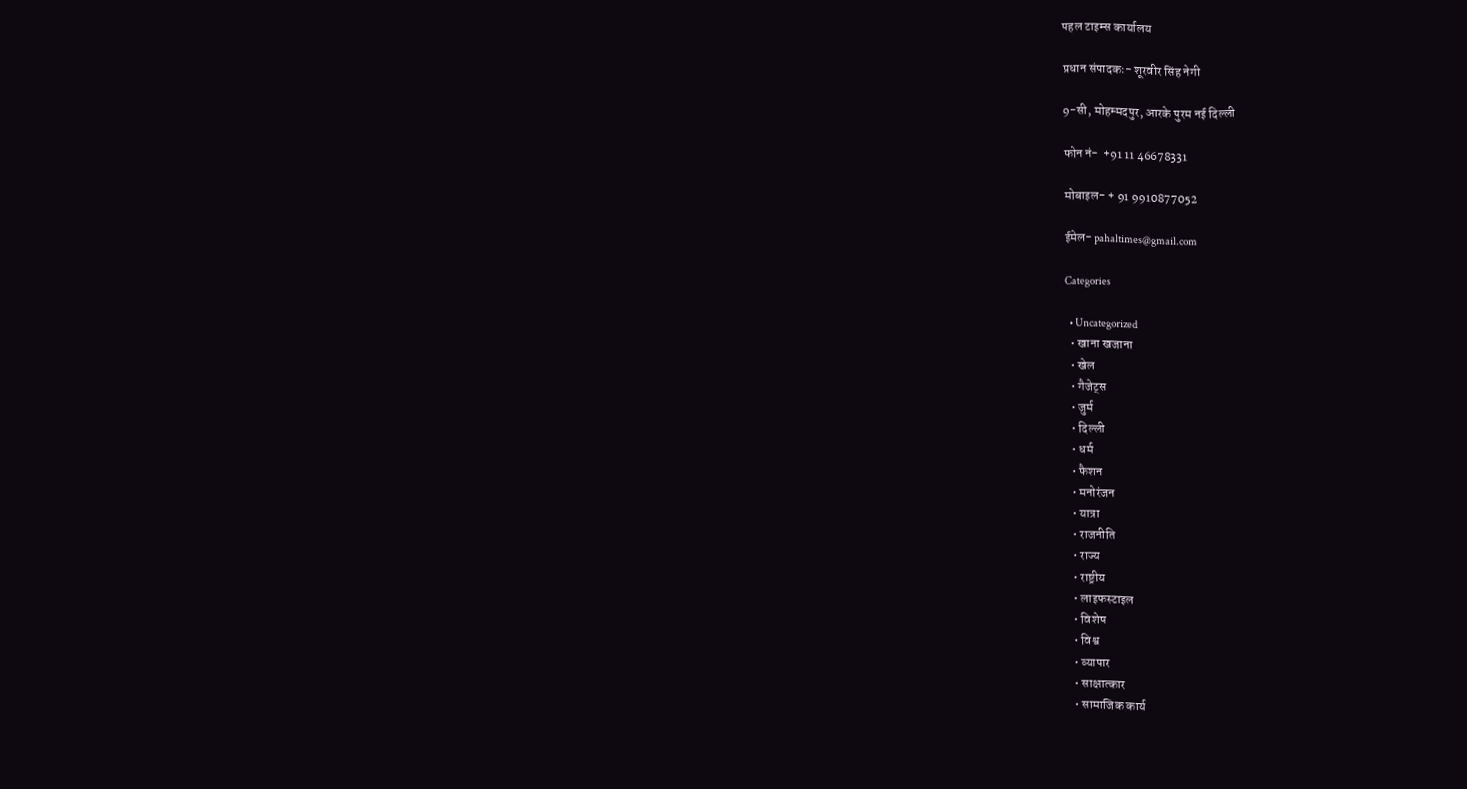पहल टाइम्स कार्यालय

प्रधान संपादकः- शूरवीर सिंह नेगी

9-सी, मोहम्मदपुर, आरके पुरम नई दिल्ली

फोन नं-  +91 11 46678331

मोबाइल- + 91 9910877052

ईमेल- pahaltimes@gmail.com

Categories

  • Uncategorized
  • खाना खजाना
  • खेल
  • गैजेट्स
  • जुर्म
  • दिल्ली
  • धर्म
  • फैशन
  • मनोरंजन
  • यात्रा
  • राजनीति
  • राज्य
  • राष्ट्रीय
  • लाइफस्टाइल
  • विशेष
  • विश्व
  • व्यापार
  • साक्षात्कार
  • सामाजिक कार्य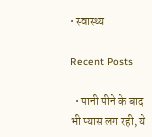• स्वास्थ्य

Recent Posts

  • पानी पीने के बाद भी प्यास लग रही, ये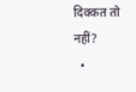दिक्कत तो नहीं?
  •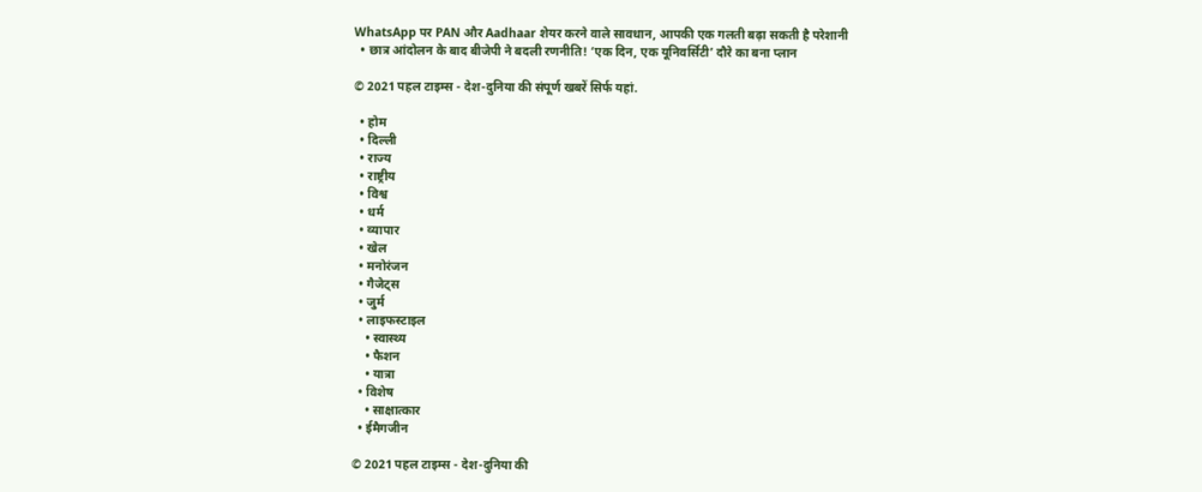WhatsApp पर PAN और Aadhaar शेयर करने वाले सावधान, आपकी एक गलती बढ़ा सकती है परेशानी
  • छात्र आंदोलन के बाद बीजेपी ने बदली रणनीति! ‘एक दिन, एक यूनिवर्सिटी’ दौरे का बना प्लान

© 2021 पहल टाइम्स - देश-दुनिया की संपूर्ण खबरें सिर्फ यहां.

  • होम
  • दिल्ली
  • राज्य
  • राष्ट्रीय
  • विश्व
  • धर्म
  • व्यापार
  • खेल
  • मनोरंजन
  • गैजेट्स
  • जुर्म
  • लाइफस्टाइल
    • स्वास्थ्य
    • फैशन
    • यात्रा
  • विशेष
    • साक्षात्कार
  • ईमैगजीन

© 2021 पहल टाइम्स - देश-दुनिया की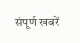संपूर्ण खबरें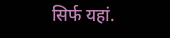सिर्फ यहां.